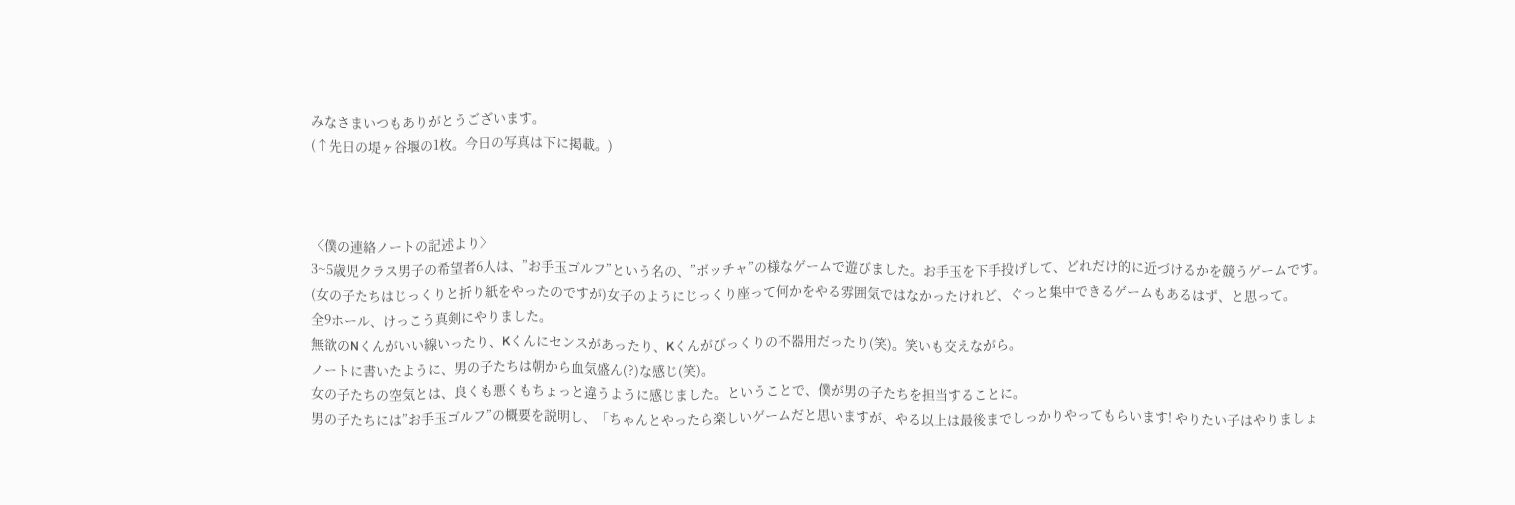みなさまいつもありがとうございます。
(↑先日の堤ヶ谷堰の1枚。今日の写真は下に掲載。)



〈僕の連絡ノートの記述より〉
3~5歳児クラス男子の希望者6人は、”お手玉ゴルフ”という名の、”ボッチャ”の様なゲームで遊びました。お手玉を下手投げして、どれだけ的に近づけるかを競うゲームです。
(女の子たちはじっくりと折り紙をやったのですが)女子のようにじっくり座って何かをやる雰囲気ではなかったけれど、ぐっと集中できるゲームもあるはず、と思って。
全9ホール、けっこう真剣にやりました。
無欲のNくんがいい線いったり、Kくんにセンスがあったり、Kくんがびっくりの不器用だったり(笑)。笑いも交えながら。
ノートに書いたように、男の子たちは朝から血気盛ん(?)な感じ(笑)。
女の子たちの空気とは、良くも悪くもちょっと違うように感じました。ということで、僕が男の子たちを担当することに。
男の子たちには”お手玉ゴルフ”の概要を説明し、「ちゃんとやったら楽しいゲームだと思いますが、やる以上は最後までしっかりやってもらいます! やりたい子はやりましょ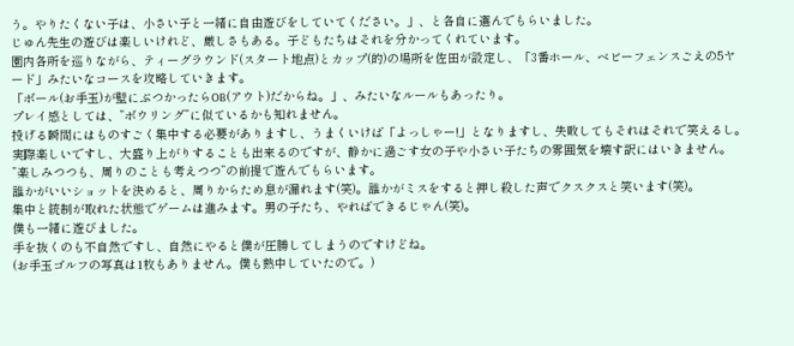う。やりたくない子は、小さい子と一緒に自由遊びをしていてください。」、と各自に選んでもらいました。
じゅん先生の遊びは楽しいけれど、厳しさもある。子どもたちはそれを分かってくれています。
園内各所を巡りながら、ティーグラウンド(スタート地点)とカップ(的)の場所を佐田が設定し、「3番ホール、ベビーフェンスごえの5ヤード」みたいなコースを攻略していきます。
「ボール(お手玉)が壁にぶつかったらOB(アウト)だからね。」、みたいなルールもあったり。
プレイ感としては、”ボウリング”に似ているかも知れません。
投げる瞬間にはものすごく集中する必要がありますし、うまくいけば「よっしゃー!」となりますし、失敗してもそれはそれで笑えるし。
実際楽しいですし、大盛り上がりすることも出来るのですが、静かに過ごす女の子や小さい子たちの雰囲気を壊す訳にはいきません。
”楽しみつつも、周りのことも考えつつ”の前提で遊んでもらいます。
誰かがいいショットを決めると、周りからため息が漏れます(笑)。誰かがミスをすると押し殺した声でクスクスと笑います(笑)。
集中と統制が取れた状態でゲームは進みます。男の子たち、やればできるじゃん(笑)。
僕も一緒に遊びました。
手を抜くのも不自然ですし、自然にやると僕が圧勝してしまうのですけどね。
(お手玉ゴルフの写真は1枚もありません。僕も熱中していたので。)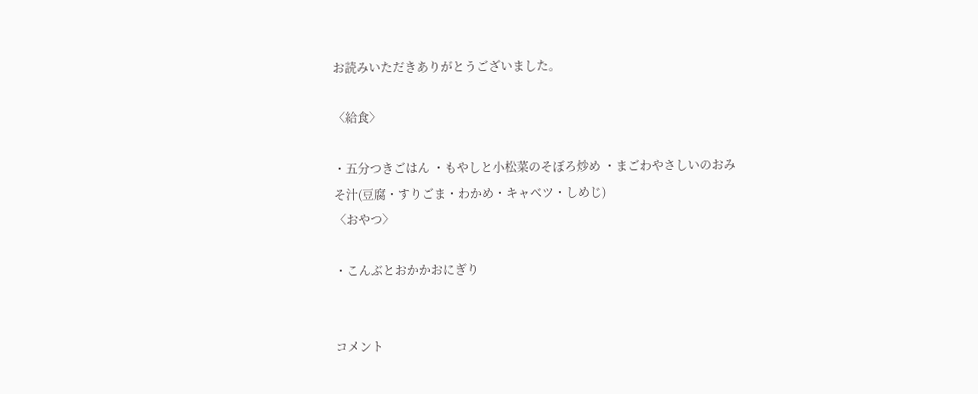お読みいただきありがとうございました。

〈給食〉

・五分つきごはん ・もやしと小松菜のそぼろ炒め ・まごわやさしいのおみそ汁(豆腐・すりごま・わかめ・キャベツ・しめじ)
〈おやつ〉

・こんぶとおかかおにぎり


コメント